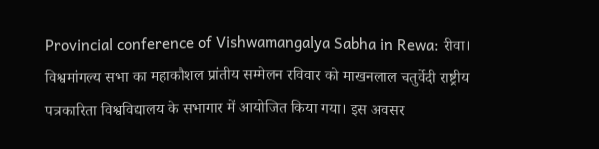Provincial conference of Vishwamangalya Sabha in Rewa: रीवा। विश्वमांगल्य सभा का महाकौशल प्रांतीय सम्मेलन रविवार को माखनलाल चतुर्वेदी राष्ट्रीय पत्रकारिता विश्वविद्यालय के सभागार में आयोजित किया गया। इस अवसर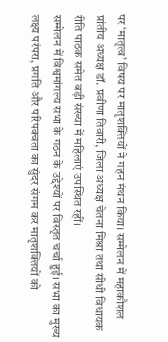पर ‘मातृत्व’ विषय पर मातृशक्तियों ने गहन मंथन किया। सम्मेलन में महाकौशल प्रांतीय अध्यक्ष डॉ. प्रवीणा तिवारी, जिला अध्यक्ष चेतना मिश्रा तथा सीधी विधायक रीति पाठक समेत बड़ी संख्या में महिलाएं उपस्थित रहीं।
सम्मेलन में विश्वमांगल्य सभा के गठन के उद्देश्यों पर विस्तृत चर्चा हुई। सभा का मुख्य लक्ष्य परंपरा, प्रगति और परिपक्वता का सुंदर संगम कर मातृशक्तियों को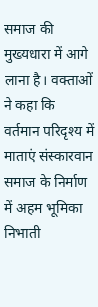समाज की मुख्यधारा में आगे लाना है। वक्ताओं ने कहा कि वर्तमान परिदृश्य में माताएं संस्कारवान समाज के निर्माण में अहम भूमिका निभाती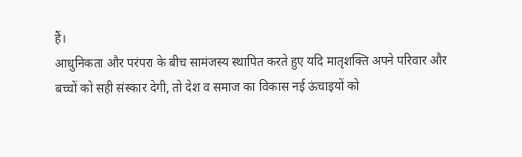हैं।
आधुनिकता और परंपरा के बीच सामंजस्य स्थापित करते हुए यदि मातृशक्ति अपने परिवार और बच्चों को सही संस्कार देगी, तो देश व समाज का विकास नई ऊंचाइयों को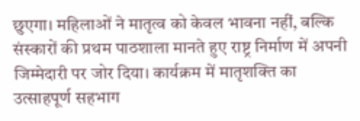छुएगा। महिलाओं ने मातृत्व को केवल भावना नहीं, बल्कि संस्कारों की प्रथम पाठशाला मानते हुए राष्ट्र निर्माण में अपनी जिम्मेदारी पर जोर दिया। कार्यक्रम में मातृशक्ति का उत्साहपूर्ण सहभाग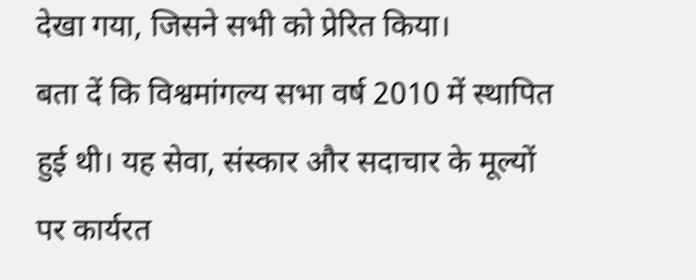देखा गया, जिसने सभी को प्रेरित किया।
बता दें कि विश्वमांगल्य सभा वर्ष 2010 में स्थापित हुई थी। यह सेवा, संस्कार और सदाचार के मूल्यों पर कार्यरत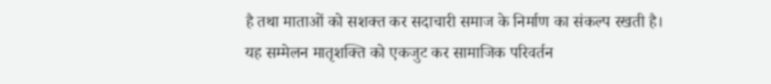है तथा माताओं को सशक्त कर सदाचारी समाज के निर्माण का संकल्प रखती है। यह सम्मेलन मातृशक्ति को एकजुट कर सामाजिक परिवर्तन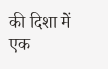की दिशा में एक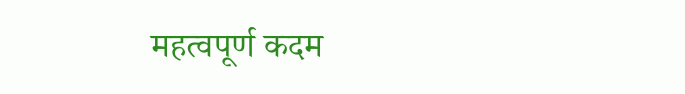महत्वपूर्ण कदम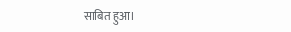साबित हुआ।